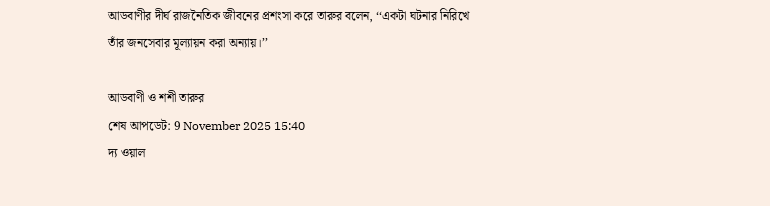আডবাণীর দীর্ঘ রাজনৈতিক জীবনের প্রশংসা করে তারুর বলেন, ‘‘একটা ঘটনার নিরিখে তাঁর জনসেবার মূল্যায়ন করা অন্যায়।’’

আডবাণী ও শশী তারুর
শেষ আপডেট: 9 November 2025 15:40
দ্য ওয়াল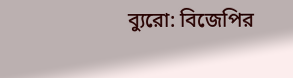ব্যুরো: বিজেপির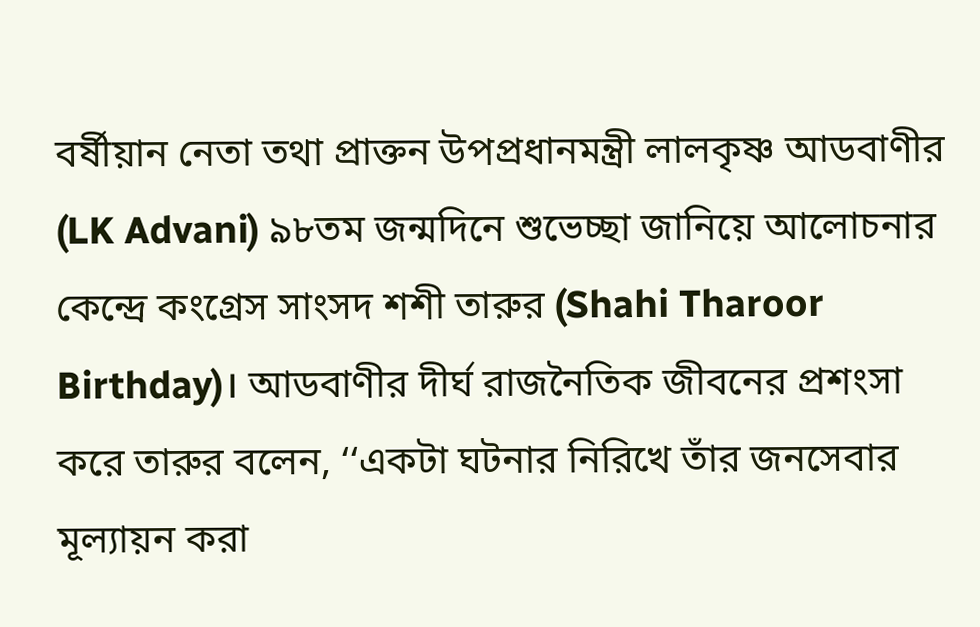বর্ষীয়ান নেতা তথা প্রাক্তন উপপ্রধানমন্ত্রী লালকৃষ্ণ আডবাণীর (LK Advani) ৯৮তম জন্মদিনে শুভেচ্ছা জানিয়ে আলোচনার কেন্দ্রে কংগ্রেস সাংসদ শশী তারুর (Shahi Tharoor Birthday)। আডবাণীর দীর্ঘ রাজনৈতিক জীবনের প্রশংসা করে তারুর বলেন, ‘‘একটা ঘটনার নিরিখে তাঁর জনসেবার মূল্যায়ন করা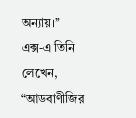অন্যায়।’’
এক্স-এ তিনি লেখেন, “আডবাণীজির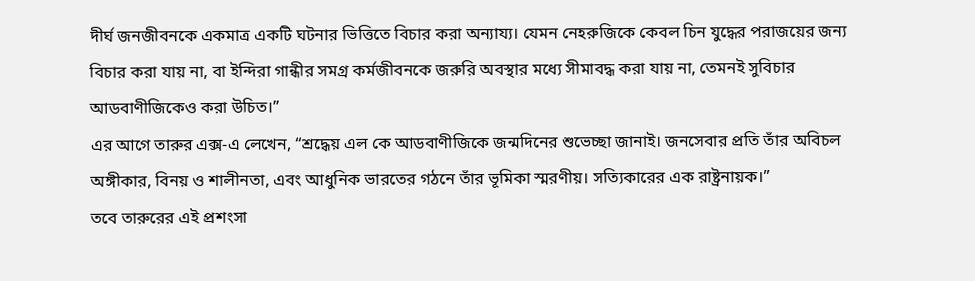দীর্ঘ জনজীবনকে একমাত্র একটি ঘটনার ভিত্তিতে বিচার করা অন্যায্য। যেমন নেহরুজিকে কেবল চিন যুদ্ধের পরাজয়ের জন্য বিচার করা যায় না, বা ইন্দিরা গান্ধীর সমগ্র কর্মজীবনকে জরুরি অবস্থার মধ্যে সীমাবদ্ধ করা যায় না, তেমনই সুবিচার আডবাণীজিকেও করা উচিত।”
এর আগে তারুর এক্স-এ লেখেন, “শ্রদ্ধেয় এল কে আডবাণীজিকে জন্মদিনের শুভেচ্ছা জানাই। জনসেবার প্রতি তাঁর অবিচল অঙ্গীকার, বিনয় ও শালীনতা, এবং আধুনিক ভারতের গঠনে তাঁর ভূমিকা স্মরণীয়। সত্যিকারের এক রাষ্ট্রনায়ক।”
তবে তারুরের এই প্রশংসা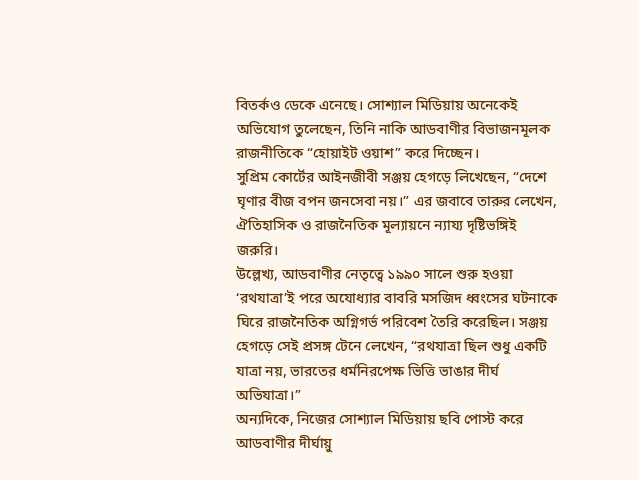বিতর্কও ডেকে এনেছে। সোশ্যাল মিডিয়ায় অনেকেই অভিযোগ তুলেছেন, তিনি নাকি আডবাণীর বিভাজনমূলক রাজনীতিকে “হোয়াইট ওয়াশ” করে দিচ্ছেন।
সুপ্রিম কোর্টের আইনজীবী সঞ্জয় হেগড়ে লিখেছেন, “দেশে ঘৃণার বীজ বপন জনসেবা নয়।” এর জবাবে তারুর লেখেন, ঐতিহাসিক ও রাজনৈতিক মূল্যায়নে ন্যায্য দৃষ্টিভঙ্গিই জরুরি।
উল্লেখ্য, আডবাণীর নেতৃত্বে ১৯৯০ সালে শুরু হওয়া ‘রথযাত্রা’ই পরে অযোধ্যার বাবরি মসজিদ ধ্বংসের ঘটনাকে ঘিরে রাজনৈতিক অগ্নিগর্ভ পরিবেশ তৈরি করেছিল। সঞ্জয় হেগড়ে সেই প্রসঙ্গ টেনে লেখেন, “রথযাত্রা ছিল শুধু একটি যাত্রা নয়, ভারতের ধর্মনিরপেক্ষ ভিত্তি ভাঙার দীর্ঘ অভিযাত্রা।”
অন্যদিকে, নিজের সোশ্যাল মিডিয়ায় ছবি পোস্ট করে আডবাণীর দীর্ঘায়ু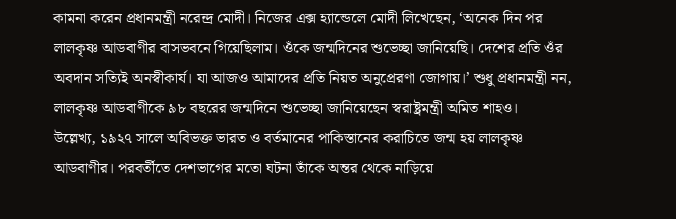কামনা করেন প্রধানমন্ত্রী নরেন্দ্র মোদী। নিজের এক্স হ্যান্ডেলে মোদী লিখেছেন, ‘অনেক দিন পর লালকৃষ্ণ আডবাণীর বাসভবনে গিয়েছিলাম। ওঁকে জন্মদিনের শুভেচ্ছা জানিয়েছি। দেশের প্রতি ওঁর অবদান সত্যিই অনস্বীকার্য। যা আজও আমাদের প্রতি নিয়ত অনুপ্রেরণা জোগায়।’ শুধু প্রধানমন্ত্রী নন, লালকৃষ্ণ আডবাণীকে ৯৮ বছরের জন্মদিনে শুভেচ্ছা জানিয়েছেন স্বরাষ্ট্রমন্ত্রী অমিত শাহও।
উল্লেখ্য, ১৯২৭ সালে অবিভক্ত ভারত ও বর্তমানের পাকিস্তানের করাচিতে জন্ম হয় লালকৃষ্ণ আডবাণীর। পরবর্তীতে দেশভাগের মতো ঘটনা তাঁকে অন্তর থেকে নাড়িয়ে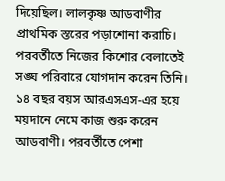দিয়েছিল। লালকৃষ্ণ আডবাণীর প্রাথমিক স্তরের পড়াশোনা করাচি। পরবর্তীতে নিজের কিশোর বেলাতেই সঙ্ঘ পরিবারে যোগদান করেন তিনি। ১৪ বছর বয়স আরএসএস-এর হয়ে ময়দানে নেমে কাজ শুরু করেন আডবাণী। পরবর্তীতে পেশা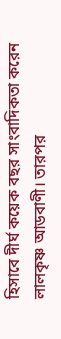হিসাবে দীর্ঘ কয়েক বছর সাংবাদিকতা করেন লালকৃষ্ণ আডবাণী। তারপর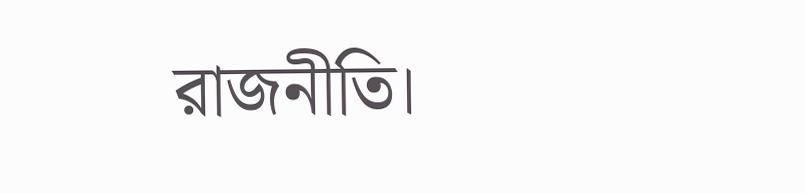রাজনীতি।